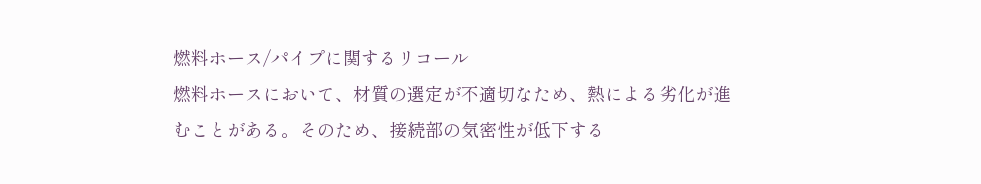燃料ホース/パイプに関するリコール
燃料ホースにおいて、材質の選定が不適切なため、熱による劣化が進むことがある。そのため、接続部の気密性が低下する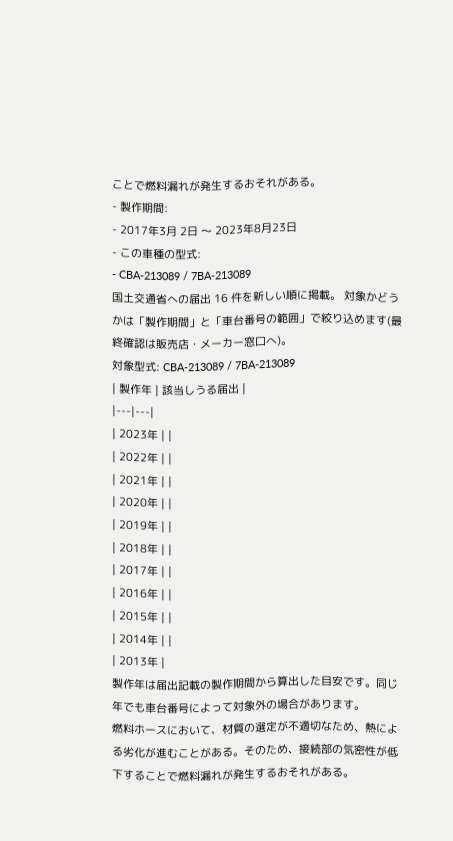ことで燃料漏れが発生するおそれがある。
- 製作期間:
- 2017年3月 2日 〜 2023年8月23日
- この車種の型式:
- CBA-213089 / 7BA-213089
国土交通省への届出 16 件を新しい順に掲載。 対象かどうかは「製作期間」と「車台番号の範囲」で絞り込めます(最終確認は販売店・メーカー窓口へ)。
対象型式: CBA-213089 / 7BA-213089
| 製作年 | 該当しうる届出 |
|---|---|
| 2023年 | |
| 2022年 | |
| 2021年 | |
| 2020年 | |
| 2019年 | |
| 2018年 | |
| 2017年 | |
| 2016年 | |
| 2015年 | |
| 2014年 | |
| 2013年 |
製作年は届出記載の製作期間から算出した目安です。同じ年でも車台番号によって対象外の場合があります。
燃料ホースにおいて、材質の選定が不適切なため、熱による劣化が進むことがある。そのため、接続部の気密性が低下することで燃料漏れが発生するおそれがある。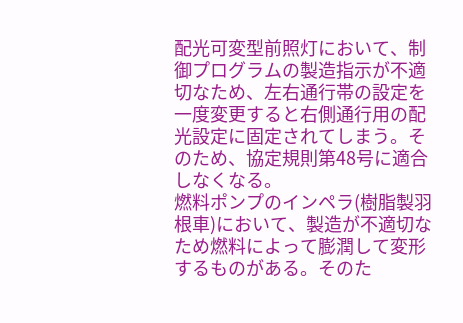配光可変型前照灯において、制御プログラムの製造指示が不適切なため、左右通行帯の設定を一度変更すると右側通行用の配光設定に固定されてしまう。そのため、協定規則第48号に適合しなくなる。
燃料ポンプのインペラ(樹脂製羽根車)において、製造が不適切なため燃料によって膨潤して変形するものがある。そのた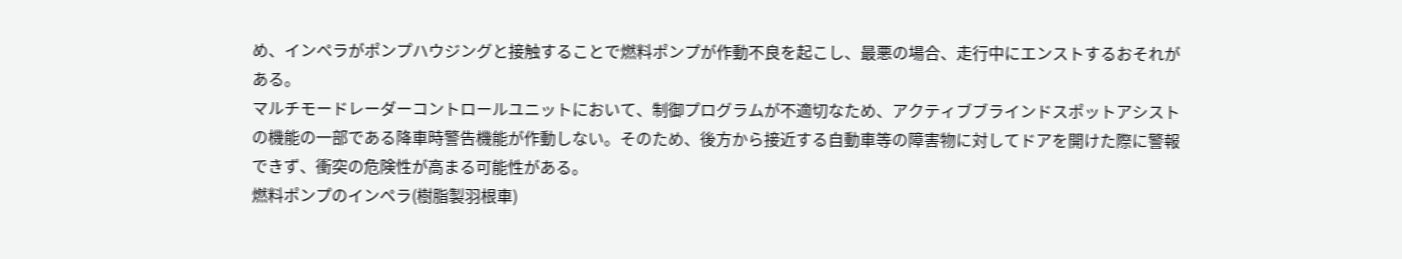め、インペラがポンプハウジングと接触することで燃料ポンプが作動不良を起こし、最悪の場合、走行中にエンストするおそれがある。
マルチモードレーダーコントロールユニットにおいて、制御プログラムが不適切なため、アクティブブラインドスポットアシストの機能の一部である降車時警告機能が作動しない。そのため、後方から接近する自動車等の障害物に対してドアを開けた際に警報できず、衝突の危険性が高まる可能性がある。
燃料ポンプのインペラ(樹脂製羽根車)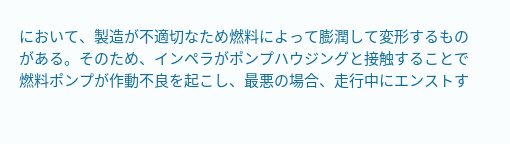において、製造が不適切なため燃料によって膨潤して変形するものがある。そのため、インペラがポンプハウジングと接触することで燃料ポンプが作動不良を起こし、最悪の場合、走行中にエンストす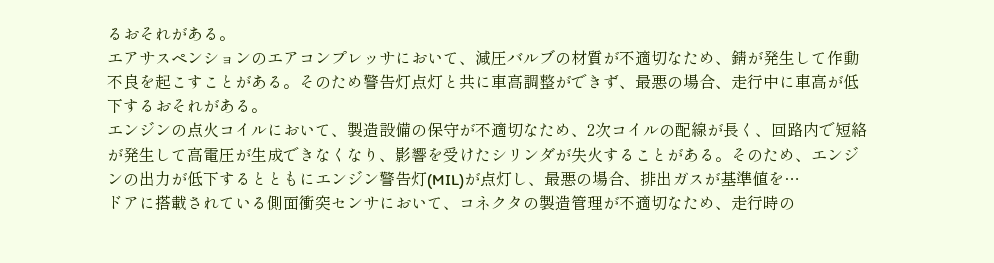るおそれがある。
エアサスペンションのエアコンプレッサにおいて、減圧バルブの材質が不適切なため、錆が発生して作動不良を起こすことがある。そのため警告灯点灯と共に車高調整ができず、最悪の場合、走行中に車高が低下するおそれがある。
エンジンの点火コイルにおいて、製造設備の保守が不適切なため、2次コイルの配線が長く、回路内で短絡が発生して高電圧が生成できなくなり、影響を受けたシリンダが失火することがある。そのため、エンジンの出力が低下するとともにエンジン警告灯(MIL)が点灯し、最悪の場合、排出ガスが基準値を…
ドアに搭載されている側面衝突センサにおいて、コネクタの製造管理が不適切なため、走行時の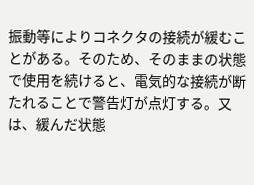振動等によりコネクタの接続が緩むことがある。そのため、そのままの状態で使用を続けると、電気的な接続が断たれることで警告灯が点灯する。又は、緩んだ状態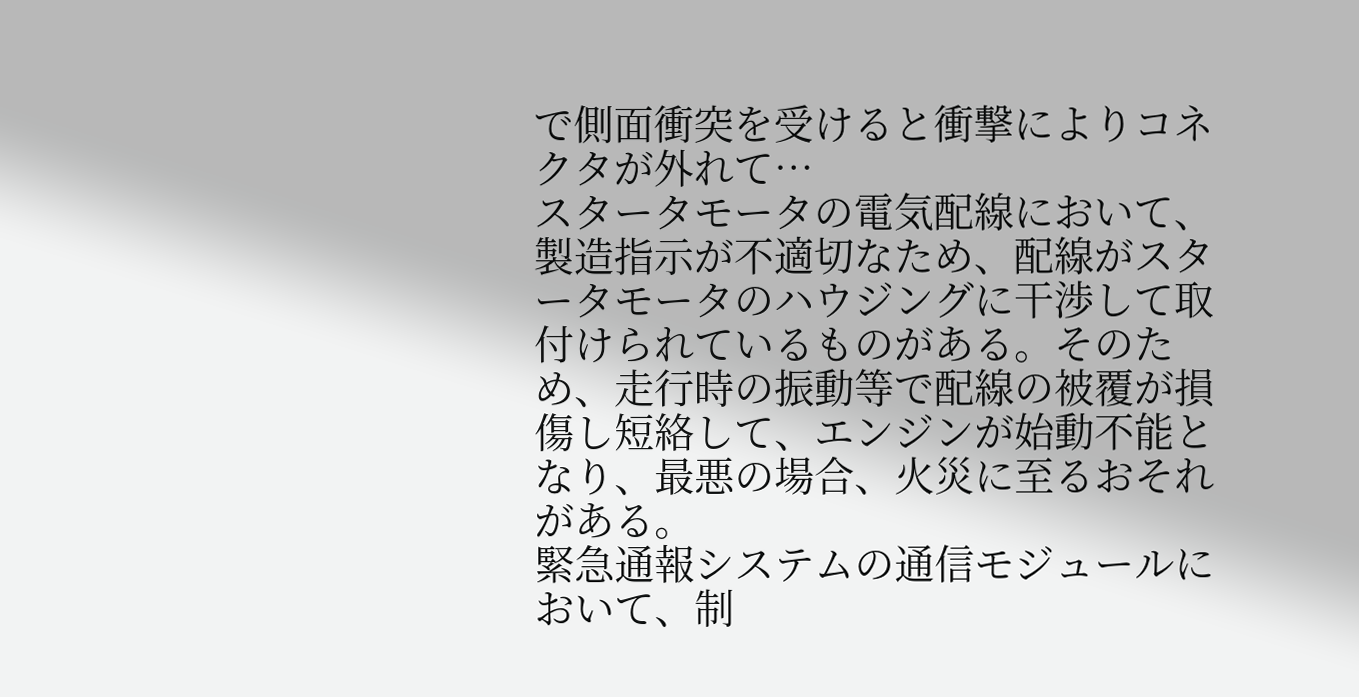で側面衝突を受けると衝撃によりコネクタが外れて…
スタータモータの電気配線において、製造指示が不適切なため、配線がスタータモータのハウジングに干渉して取付けられているものがある。そのため、走行時の振動等で配線の被覆が損傷し短絡して、エンジンが始動不能となり、最悪の場合、火災に至るおそれがある。
緊急通報システムの通信モジュールにおいて、制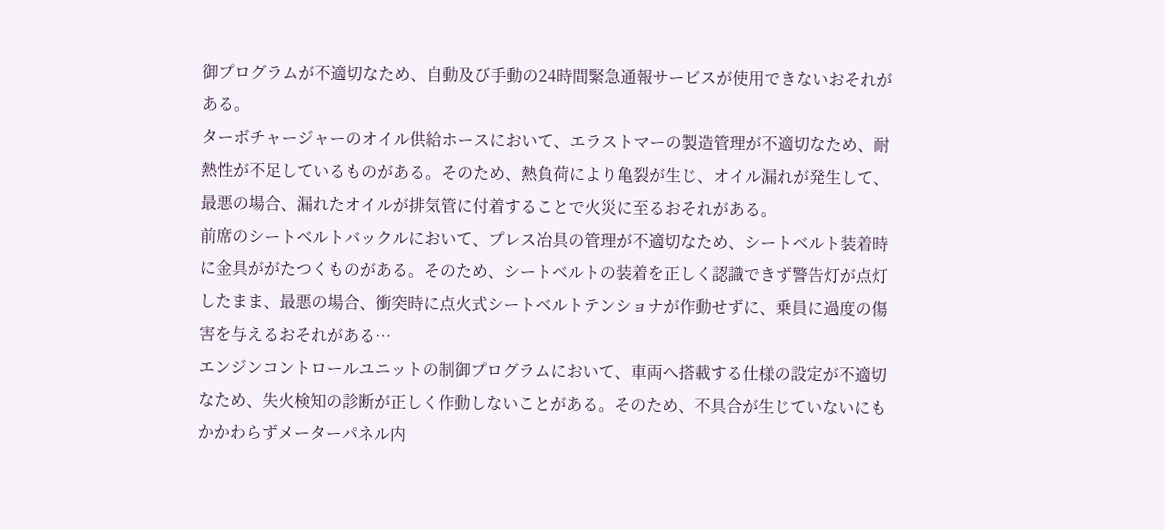御プログラムが不適切なため、自動及び手動の24時間緊急通報サービスが使用できないおそれがある。
ターボチャージャーのオイル供給ホースにおいて、エラストマーの製造管理が不適切なため、耐熱性が不足しているものがある。そのため、熱負荷により亀裂が生じ、オイル漏れが発生して、最悪の場合、漏れたオイルが排気管に付着することで火災に至るおそれがある。
前席のシートベルトバックルにおいて、プレス冶具の管理が不適切なため、シートベルト装着時に金具ががたつくものがある。そのため、シートベルトの装着を正しく認識できず警告灯が点灯したまま、最悪の場合、衝突時に点火式シートベルトテンショナが作動せずに、乗員に過度の傷害を与えるおそれがある…
エンジンコントロールユニットの制御プログラムにおいて、車両へ搭載する仕様の設定が不適切なため、失火検知の診断が正しく作動しないことがある。そのため、不具合が生じていないにもかかわらずメーターパネル内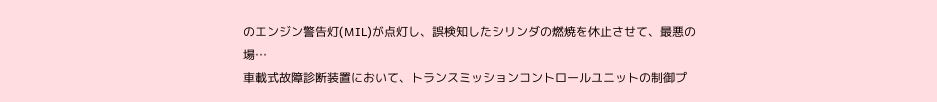のエンジン警告灯(MIL)が点灯し、誤検知したシリンダの燃焼を休止させて、最悪の場…
車載式故障診断装置において、トランスミッションコントロールユニットの制御プ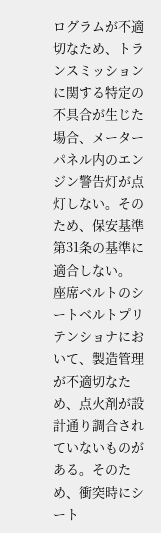ログラムが不適切なため、トランスミッションに関する特定の不具合が生じた場合、メーターパネル内のエンジン警告灯が点灯しない。そのため、保安基準第31条の基準に適合しない。
座席ベルトのシートベルトプリテンショナにおいて、製造管理が不適切なため、点火剤が設計通り調合されていないものがある。そのため、衝突時にシート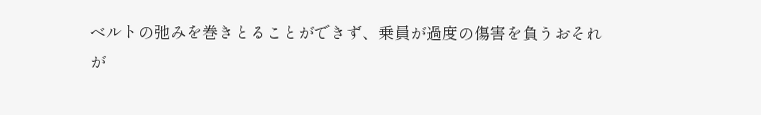ベルトの弛みを巻きとることができず、乗員が過度の傷害を負うおそれが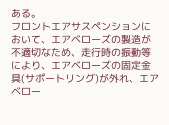ある。
フロントエアサスペンションにおいて、エアベローズの製造が不適切なため、走行時の振動等により、エアベローズの固定金具(サポートリング)が外れ、エアベロー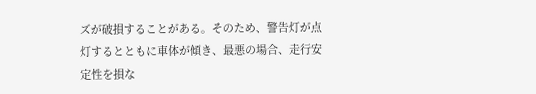ズが破損することがある。そのため、警告灯が点灯するとともに車体が傾き、最悪の場合、走行安定性を損な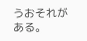うおそれがある。